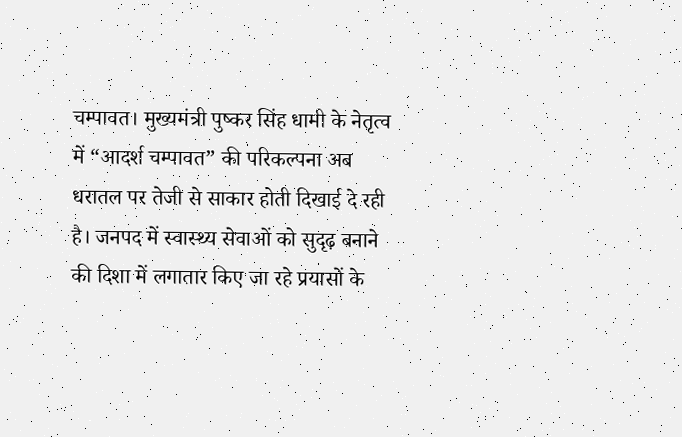चम्पावत। मुख्यमंत्री पुष्कर सिंह धामी के नेतृत्व में “आदर्श चम्पावत” की परिकल्पना अब धरातल पर तेजी से साकार होती दिखाई दे रही है। जनपद में स्वास्थ्य सेवाओं को सुदृढ़ बनाने की दिशा में लगातार किए जा रहे प्रयासों के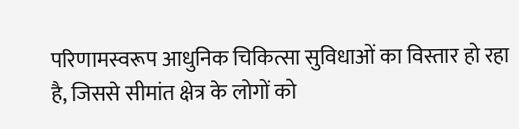परिणामस्वरूप आधुनिक चिकित्सा सुविधाओं का विस्तार हो रहा है, जिससे सीमांत क्षेत्र के लोगों को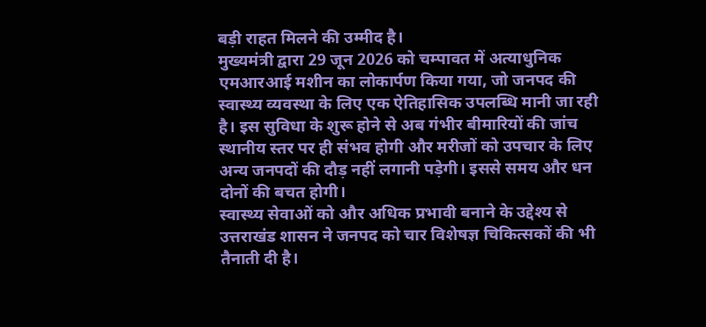बड़ी राहत मिलने की उम्मीद है।
मुख्यमंत्री द्वारा 29 जून 2026 को चम्पावत में अत्याधुनिक एमआरआई मशीन का लोकार्पण किया गया, जो जनपद की स्वास्थ्य व्यवस्था के लिए एक ऐतिहासिक उपलब्धि मानी जा रही है। इस सुविधा के शुरू होने से अब गंभीर बीमारियों की जांच स्थानीय स्तर पर ही संभव होगी और मरीजों को उपचार के लिए अन्य जनपदों की दौड़ नहीं लगानी पड़ेगी। इससे समय और धन दोनों की बचत होगी।
स्वास्थ्य सेवाओं को और अधिक प्रभावी बनाने के उद्देश्य से उत्तराखंड शासन ने जनपद को चार विशेषज्ञ चिकित्सकों की भी तैनाती दी है।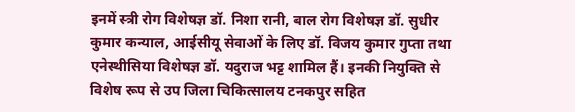इनमें स्त्री रोग विशेषज्ञ डॉ. निशा रानी, बाल रोग विशेषज्ञ डॉ. सुधीर कुमार कन्याल, आईसीयू सेवाओं के लिए डॉ. विजय कुमार गुप्ता तथा एनेस्थीसिया विशेषज्ञ डॉ. यदुराज भट्ट शामिल हैं। इनकी नियुक्ति से विशेष रूप से उप जिला चिकित्सालय टनकपुर सहित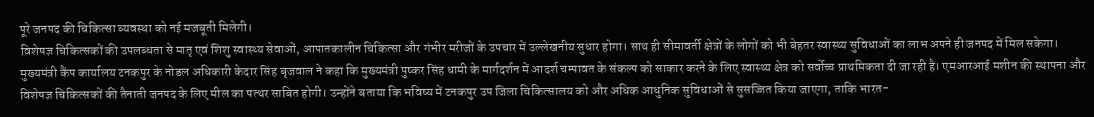पूरे जनपद की चिकित्सा व्यवस्था को नई मजबूती मिलेगी।
विशेषज्ञ चिकित्सकों की उपलब्धता से मातृ एवं शिशु स्वास्थ्य सेवाओं, आपातकालीन चिकित्सा और गंभीर मरीजों के उपचार में उल्लेखनीय सुधार होगा। साथ ही सीमावर्ती क्षेत्रों के लोगों को भी बेहतर स्वास्थ्य सुविधाओं का लाभ अपने ही जनपद में मिल सकेगा।
मुख्यमंत्री कैंप कार्यालय टनकपुर के नोडल अधिकारी केदार सिंह बृजवाल ने कहा कि मुख्यमंत्री पुष्कर सिंह धामी के मार्गदर्शन में आदर्श चम्पावत के संकल्प को साकार करने के लिए स्वास्थ्य क्षेत्र को सर्वोच्च प्राथमिकता दी जा रही है। एमआरआई मशीन की स्थापना और विशेषज्ञ चिकित्सकों की तैनाती जनपद के लिए मील का पत्थर साबित होगी। उन्होंने बताया कि भविष्य में टनकपुर उप जिला चिकित्सालय को और अधिक आधुनिक सुविधाओं से सुसज्जित किया जाएगा, ताकि भारत-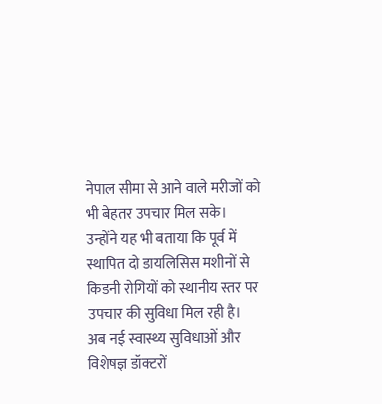नेपाल सीमा से आने वाले मरीजों को भी बेहतर उपचार मिल सके।
उन्होंने यह भी बताया कि पूर्व में स्थापित दो डायलिसिस मशीनों से किडनी रोगियों को स्थानीय स्तर पर उपचार की सुविधा मिल रही है। अब नई स्वास्थ्य सुविधाओं और विशेषज्ञ डॉक्टरों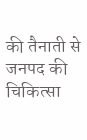की तैनाती से जनपद की चिकित्सा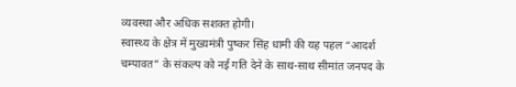व्यवस्था और अधिक सशक्त होगी।
स्वास्थ्य के क्षेत्र में मुख्यमंत्री पुष्कर सिंह धामी की यह पहल “आदर्श चम्पावत” के संकल्प को नई गति देने के साथ-साथ सीमांत जनपद के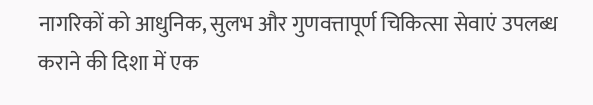नागरिकों को आधुनिक, सुलभ और गुणवत्तापूर्ण चिकित्सा सेवाएं उपलब्ध कराने की दिशा में एक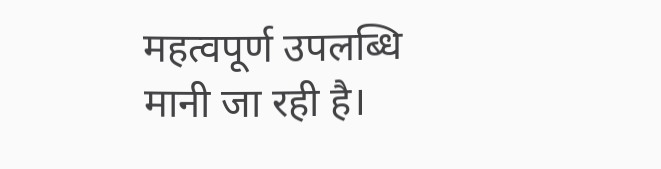महत्वपूर्ण उपलब्धि मानी जा रही है।